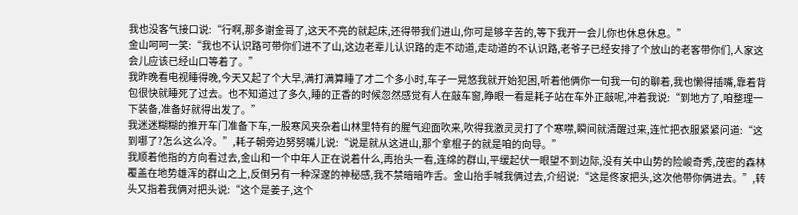我也没客气接口说:“行啊,那多谢金哥了,这天不亮的就起床,还得带我们进山,你可是够辛苦的,等下我开一会儿你也休息休息。”
金山呵呵一笑:“我也不认识路可带你们进不了山,这边老辈儿认识路的走不动道,走动道的不认识路,老爷子已经安排了个放山的老客带你们,人家这会儿应该已经山口等着了。”
我昨晚看电视睡得晚,今天又起了个大早,满打满算睡了才二个多小时,车子一晃悠我就开始犯困,听着他俩你一句我一句的聊着,我也懒得插嘴,靠着背包很快就睡死了过去。也不知道过了多久,睡的正香的时候忽然感觉有人在敲车窗,睁眼一看是耗子站在车外正敲呢,冲着我说:“到地方了,咱整理一下装备,准备好就得出发了。”
我迷迷糊糊的推开车门准备下车,一股寒风夹杂着山林里特有的腥气迎面吹来,吹得我激灵灵打了个寒噤,瞬间就清醒过来,连忙把衣服紧紧问道:“这到哪了?怎么这么冷。”,耗子朝旁边努努嘴儿说:“说是就从这进山,那个拿棍子的就是咱的向导。”
我顺着他指的方向看过去,金山和一个中年人正在说着什么,再抬头一看,连绵的群山,平缓起伏一眼望不到边际,没有关中山势的险峻奇秀,茂密的森林覆盖在地势雄浑的群山之上,反倒另有一种深邃的神秘感,我不禁暗暗咋舌。金山抬手喊我俩过去,介绍说:“这是佟家把头,这次他带你俩进去。”,转头又指着我俩对把头说:“这个是姜子,这个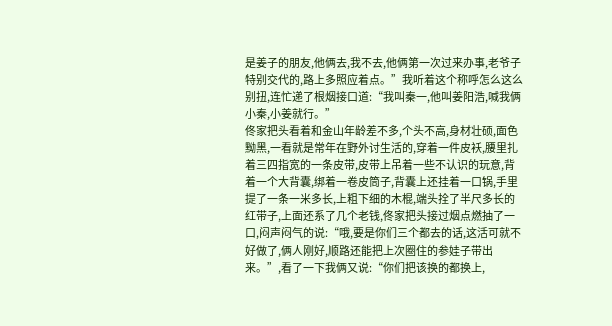是姜子的朋友,他俩去,我不去,他俩第一次过来办事,老爷子特别交代的,路上多照应着点。”我听着这个称呼怎么这么别扭,连忙递了根烟接口道:“我叫秦一,他叫姜阳浩,喊我俩小秦,小姜就行。”
佟家把头看着和金山年龄差不多,个头不高,身材壮硕,面色黝黑,一看就是常年在野外讨生活的,穿着一件皮袄,腰里扎着三四指宽的一条皮带,皮带上吊着一些不认识的玩意,背着一个大背囊,绑着一卷皮筒子,背囊上还挂着一口锅,手里提了一条一米多长,上粗下细的木棍,端头拴了半尺多长的红带子,上面还系了几个老钱,佟家把头接过烟点燃抽了一口,闷声闷气的说:“哦,要是你们三个都去的话,这活可就不好做了,俩人刚好,顺路还能把上次圈住的参娃子带出来。”,看了一下我俩又说:“你们把该换的都换上,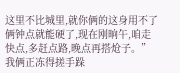这里不比城里,就你俩的这身用不了俩钟点就能硬了,现在刚晌午,咱走快点,多赶点路,晚点再搭炝子。”
我俩正冻得搓手跺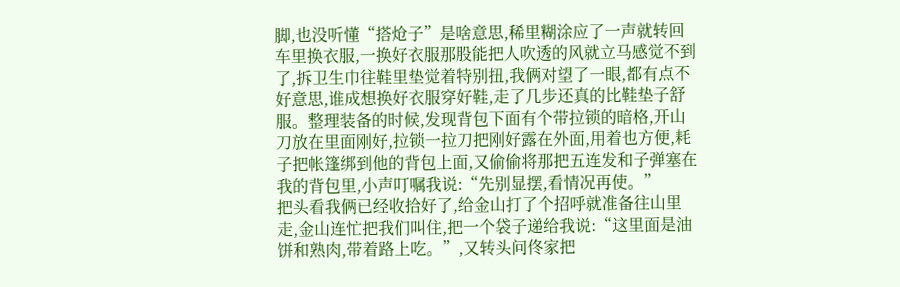脚,也没听懂“搭炝子”是啥意思,稀里糊涂应了一声就转回车里换衣服,一换好衣服那股能把人吹透的风就立马感觉不到了,拆卫生巾往鞋里垫觉着特别扭,我俩对望了一眼,都有点不好意思,谁成想换好衣服穿好鞋,走了几步还真的比鞋垫子舒服。整理装备的时候,发现背包下面有个带拉锁的暗格,开山刀放在里面刚好,拉锁一拉刀把刚好露在外面,用着也方便,耗子把帐篷绑到他的背包上面,又偷偷将那把五连发和子弹塞在我的背包里,小声叮嘱我说:“先别显摆,看情况再使。”
把头看我俩已经收拾好了,给金山打了个招呼就准备往山里走,金山连忙把我们叫住,把一个袋子递给我说:“这里面是油饼和熟肉,带着路上吃。”,又转头问佟家把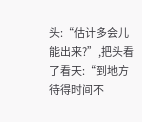头:“估计多会儿能出来?”,把头看了看天:“到地方待得时间不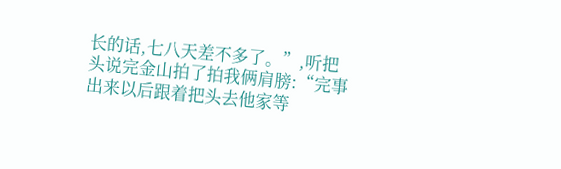长的话,七八天差不多了。”,听把头说完金山拍了拍我俩肩膀:“完事出来以后跟着把头去他家等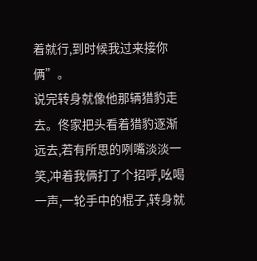着就行,到时候我过来接你俩”。
说完转身就像他那辆猎豹走去。佟家把头看着猎豹逐渐远去,若有所思的咧嘴淡淡一笑,冲着我俩打了个招呼,吆喝一声,一轮手中的棍子,转身就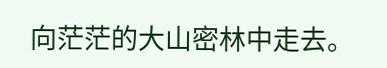向茫茫的大山密林中走去。